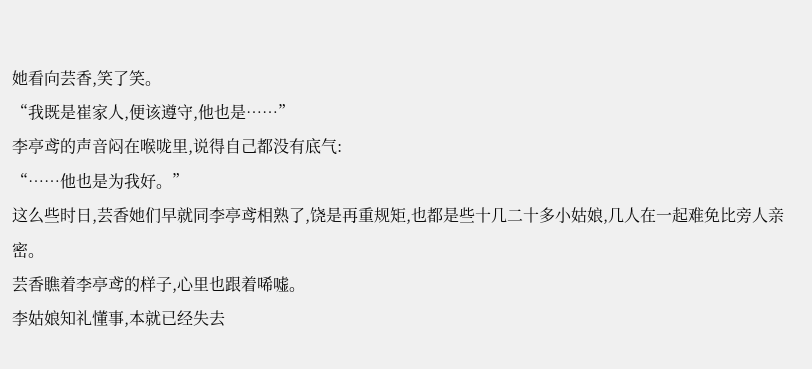她看向芸香,笑了笑。
“我既是崔家人,便该遵守,他也是……”
李亭鸢的声音闷在喉咙里,说得自己都没有底气:
“……他也是为我好。”
这么些时日,芸香她们早就同李亭鸢相熟了,饶是再重规矩,也都是些十几二十多小姑娘,几人在一起难免比旁人亲密。
芸香瞧着李亭鸢的样子,心里也跟着唏嘘。
李姑娘知礼懂事,本就已经失去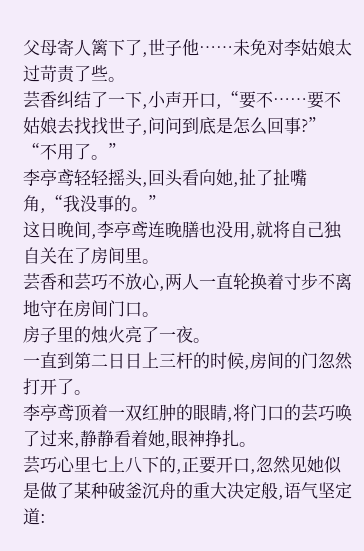父母寄人篱下了,世子他……未免对李姑娘太过苛责了些。
芸香纠结了一下,小声开口,“要不……要不姑娘去找找世子,问问到底是怎么回事?”
“不用了。”
李亭鸢轻轻摇头,回头看向她,扯了扯嘴角,“我没事的。”
这日晚间,李亭鸢连晚膳也没用,就将自己独自关在了房间里。
芸香和芸巧不放心,两人一直轮换着寸步不离地守在房间门口。
房子里的烛火亮了一夜。
一直到第二日日上三杆的时候,房间的门忽然打开了。
李亭鸢顶着一双红肿的眼睛,将门口的芸巧唤了过来,静静看着她,眼神挣扎。
芸巧心里七上八下的,正要开口,忽然见她似是做了某种破釜沉舟的重大决定般,语气坚定道: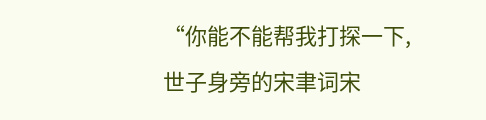“你能不能帮我打探一下,世子身旁的宋聿词宋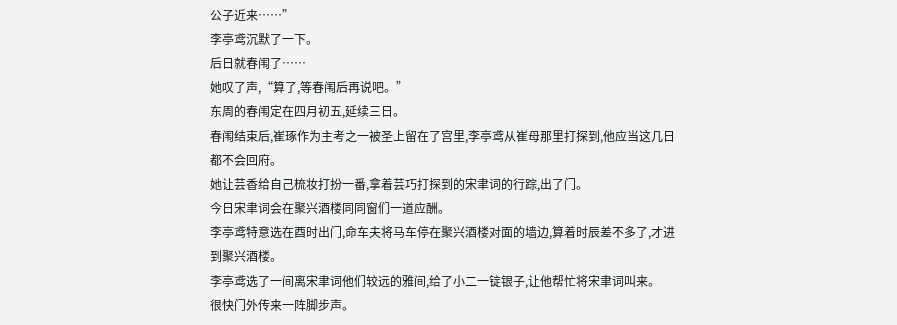公子近来……”
李亭鸢沉默了一下。
后日就春闱了……
她叹了声,“算了,等春闱后再说吧。”
东周的春闱定在四月初五,延续三日。
春闱结束后,崔琢作为主考之一被圣上留在了宫里,李亭鸢从崔母那里打探到,他应当这几日都不会回府。
她让芸香给自己梳妆打扮一番,拿着芸巧打探到的宋聿词的行踪,出了门。
今日宋聿词会在聚兴酒楼同同窗们一道应酬。
李亭鸢特意选在酉时出门,命车夫将马车停在聚兴酒楼对面的墙边,算着时辰差不多了,才进到聚兴酒楼。
李亭鸢选了一间离宋聿词他们较远的雅间,给了小二一锭银子,让他帮忙将宋聿词叫来。
很快门外传来一阵脚步声。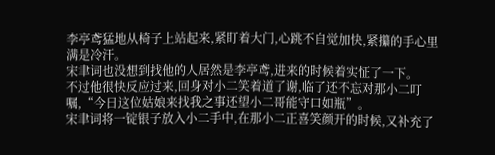李亭鸢猛地从椅子上站起来,紧盯着大门,心跳不自觉加快,紧攥的手心里满是冷汗。
宋聿词也没想到找他的人居然是李亭鸢,进来的时候着实怔了一下。
不过他很快反应过来,回身对小二笑着道了谢,临了还不忘对那小二叮嘱,“今日这位姑娘来找我之事还望小二哥能守口如瓶”。
宋聿词将一锭银子放入小二手中,在那小二正喜笑颜开的时候,又补充了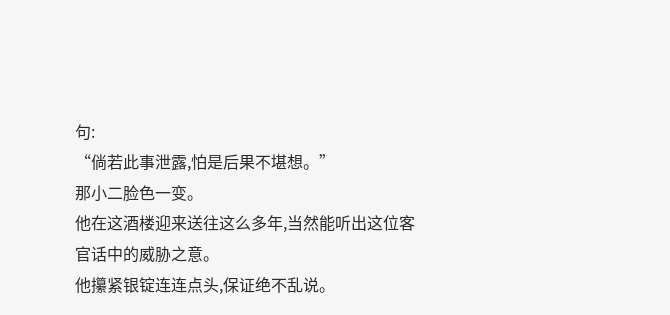句:
“倘若此事泄露,怕是后果不堪想。”
那小二脸色一变。
他在这酒楼迎来送往这么多年,当然能听出这位客官话中的威胁之意。
他攥紧银锭连连点头,保证绝不乱说。